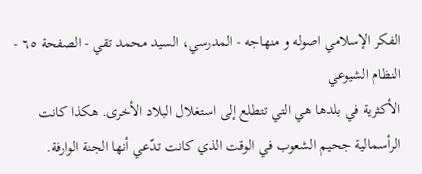الفكر الإسلامي اصوله و منهاجه - المدرسي، السيد محمد تقي - الصفحة ٦٥ - النظام الشيوعي
الأكثرية في بلدها هي التي تتطلع إلى استغلال البلاد الأخرى. هكذا كانت الرأسمالية جحيم الشعوب في الوقت الذي كانت تدّعي أنها الجنة الوارفة.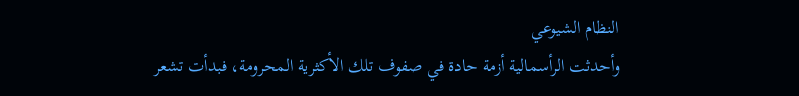النظام الشيوعي
وأحدثت الرأسمالية أزمة حادة في صفوف تلك الأكثرية المحرومة، فبدأت تشعر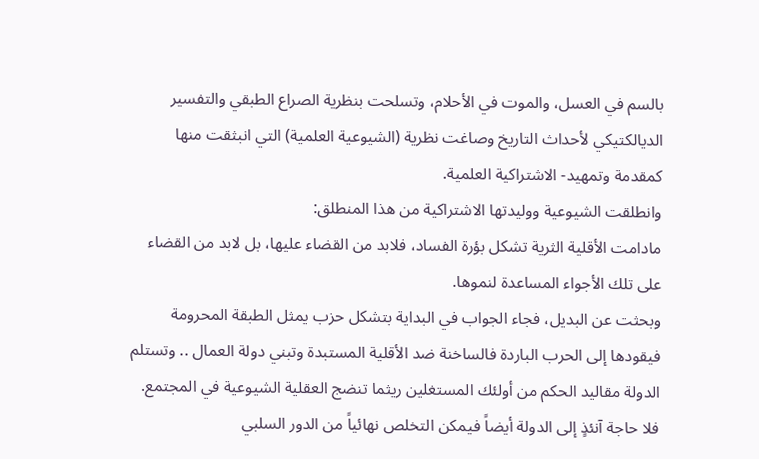بالسم في العسل، والموت في الأحلام، وتسلحت بنظرية الصراع الطبقي والتفسير الديالكتيكي لأحداث التاريخ وصاغت نظرية (الشيوعية العلمية) التي انبثقت منها كمقدمة وتمهيد- الاشتراكية العلمية.
وانطلقت الشيوعية ووليدتها الاشتراكية من هذا المنطلق:
مادامت الأقلية الثرية تشكل بؤرة الفساد، فلابد من القضاء عليها، بل لابد من القضاء على تلك الأجواء المساعدة لنموها.
وبحثت عن البديل، فجاء الجواب في البداية بتشكل حزب يمثل الطبقة المحرومة فيقودها إلى الحرب الباردة فالساخنة ضد الأقلية المستبدة وتبني دولة العمال .. وتستلم الدولة مقاليد الحكم من أولئك المستغلين ريثما تنضج العقلية الشيوعية في المجتمع. فلا حاجة آنئذٍ إلى الدولة أيضاً فيمكن التخلص نهائياً من الدور السلبي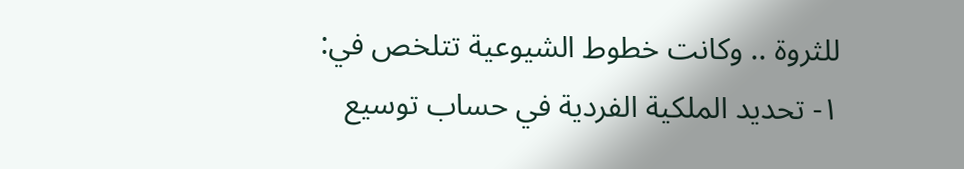للثروة .. وكانت خطوط الشيوعية تتلخص في:
١- تحديد الملكية الفردية في حساب توسيع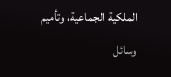الملكية الجماعية، وتأميم وسائل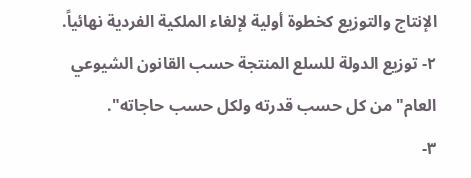الإنتاج والتوزيع كخطوة أولية لإلغاء الملكية الفردية نهائياً.
٢- توزيع الدولة للسلع المنتجة حسب القانون الشيوعي العام" من كل حسب قدرته ولكل حسب حاجاته".
٣-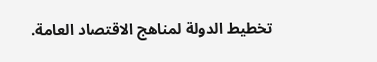تخطيط الدولة لمناهج الاقتصاد العامة.